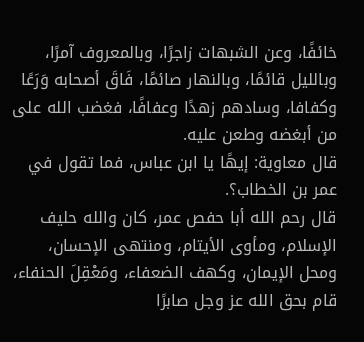خائفًا، وعن الشبهات زاجرًا، وبالمعروف آمرًا، وبالليل قائمًا، وبالنهار صائمًا، فَاقَ أصحابه وَرَعًا وكفافا، وسادهم زهدًا وعفافًا، فغضب الله على من أبغضه وطعن عليه.
قال معاوية: إيهًا يا ابن عباس، فما تقول في عمر بن الخطاب؟.
قال رحم الله أبا حفص عمر، كان والله حليف الإسلام، ومأوى الأيتام، ومنتهى الإحسان، ومحل الإيمان، وكهف الضعفاء، ومَعْقِلَ الحنفاء، قام بحق الله عز وجل صابرًا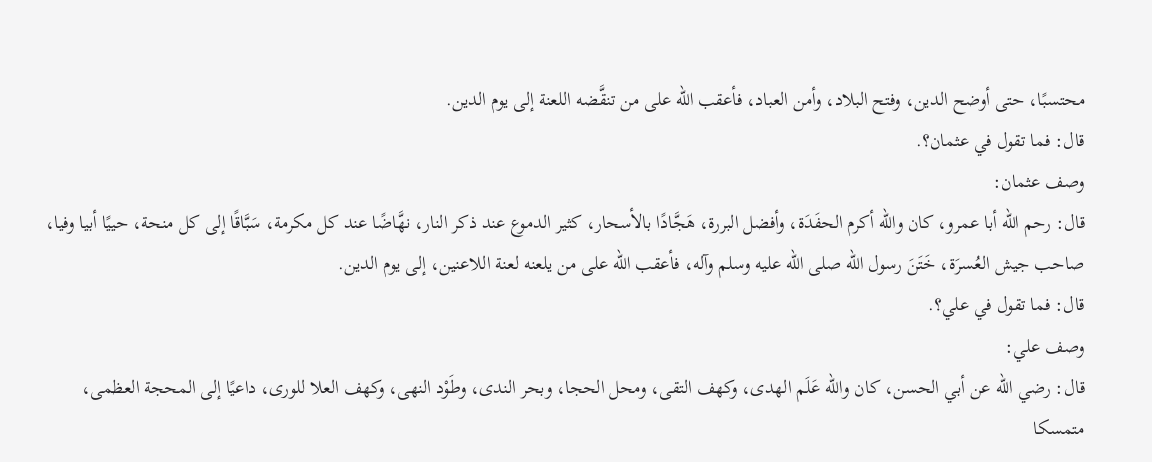محتسبًا، حتى أوضح الدين، وفتح البلاد، وأمن العباد، فأعقب الله على من تنقَّضه اللعنة إلى يوم الدين.
قال: فما تقول في عثمان؟.
وصف عثمان:
قال: رحم الله أبا عمرو، كان والله أكرم الحفَدَة، وأفضل البررة، هَجَّادًا بالأسحار، كثير الدموع عند ذكر النار، نهَّاضًا عند كل مكرمة، سَبَّاقًا إلى كل منحة، حييًا أبيا وفيا، صاحب جيش العُسرَة، خَتَنَ رسول الله صلى الله عليه وسلم وآله، فأعقب الله على من يلعنه لعنة اللاعنين، إلى يوم الدين.
قال: فما تقول في علي؟.
وصف علي:
قال: رضي الله عن أبي الحسن، كان والله عَلَم الهدى، وكهف التقى، ومحل الحجا، وبحر الندى، وطَوْد النهى، وكهف العلا للورى، داعيًا إلى المحجة العظمى، متمسكا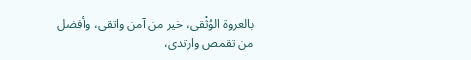بالعروة الوُثْقى، خير من آمن واتقى، وأفضل من تقمص وارتدى،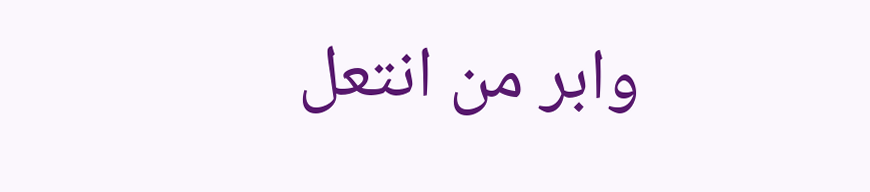وابر من انتعل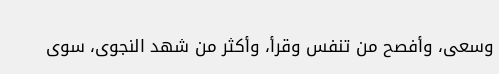وسعى، وأفصح من تنفس وقرأ، وأكثر من شهد النجوى، سوى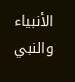الأنبياء والنبي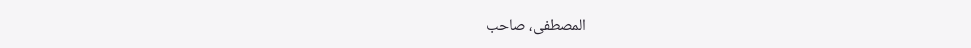المصطفى، صاحب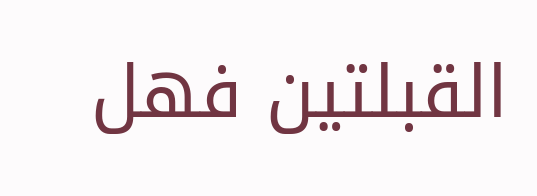القبلتين فهل